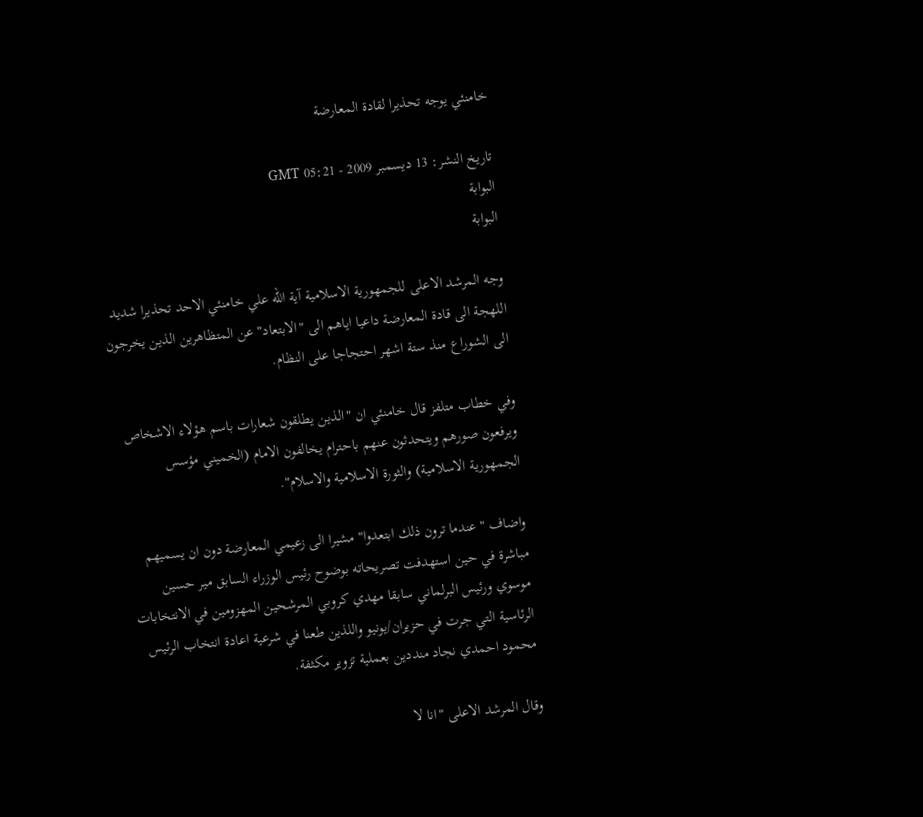خامنئي يوجه تحذيرا لقادة المعارضة

تاريخ النشر: 13 ديسمبر 2009 - 05:21 GMT
البوابة
البوابة

وجه المرشد الاعلى للجمهورية الاسلامية آية الله علي خامنئي الاحد تحذيرا شديد اللهجة الى قادة المعارضة داعيا اياهم الى "الابتعاد" عن المتظاهرين الذين يخرجون الى الشوراع منذ ستة اشهر احتجاجا على النظام.

وفي خطاب متلفز قال خامنئي ان "الذين يطلقون شعارات باسم هؤلاء الاشخاص ويرفعون صورهم ويتحدثون عنهم باحترام يخالفون الامام (الخميني مؤسس الجمهورية الاسلامية) والثورة الاسلامية والاسلام".

واضاف "عندما ترون ذلك ابتعدوا" مشيرا الى زعيمي المعارضة دون ان يسميهم مباشرة في حين استهدفت تصريحاته بوضوح رئيس الوزراء السابق مير حسين موسوي ورئيس البرلماني سابقا مهدي كروبي المرشحين المهزومين في الانتخابات الرئاسية التي جرت في حزيران/يونيو واللذين طعنا في شرعية اعادة انتخاب الرئيس محمود احمدي نجاد منددين بعملية تزوير مكثفة.

وقال المرشد الاعلى "انا لا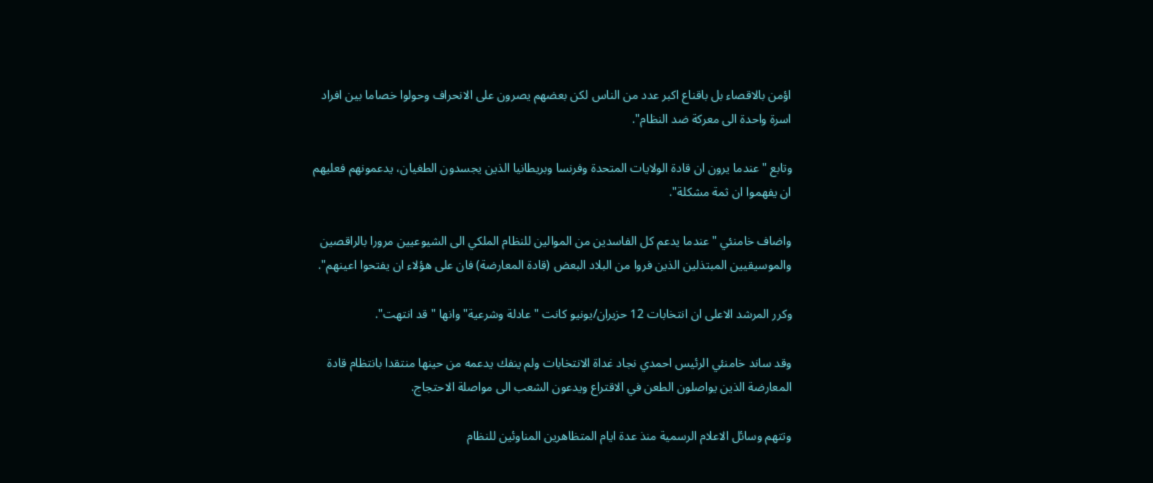اؤمن بالاقصاء بل باقناع اكبر عدد من الناس لكن بعضهم يصرون على الانحراف وحولوا خصاما بين افراد اسرة واحدة الى معركة ضد النظام".

وتابع "عندما يرون ان قادة الولايات المتحدة وفرنسا وبريطانيا الذين يجسدون الطغيان، يدعمونهم فعليهم ان يفهموا ان ثمة مشكلة".

واضاف خامنئي "عندما يدعم كل الفاسدين من الموالين للنظام الملكي الى الشيوعيين مرورا بالراقصين والموسيقيين المبتذلين الذين فروا من البلاد البعض (قادة المعارضة) فان على هؤلاء ان يفتحوا اعينهم".

وكرر المرشد الاعلى ان انتخابات 12 حزيران/يونيو كانت "عادلة وشرعية" وانها "قد انتهت".

وقد ساند خامنئي الرئيس احمدي نجاد غداة الانتخابات ولم ينفك يدعمه من حينها منتقدا بانتظام قادة المعارضة الذين يواصلون الطعن في الاقتراع ويدعون الشعب الى مواصلة الاحتجاج.

وتتهم وسائل الاعلام الرسمية منذ عدة ايام المتظاهرين المناوئين للنظام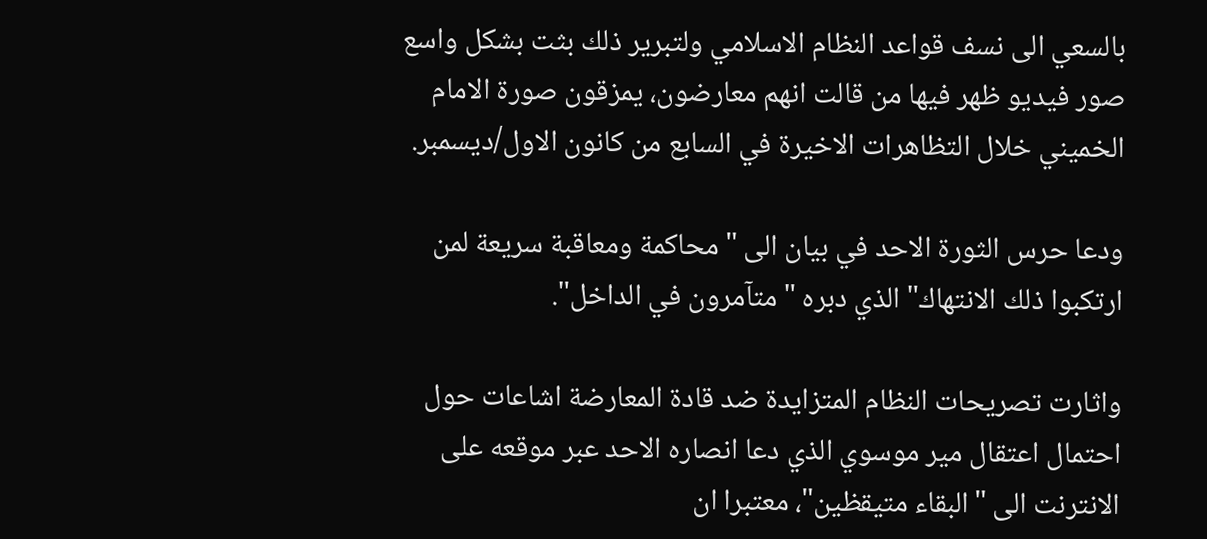بالسعي الى نسف قواعد النظام الاسلامي ولتبرير ذلك بثت بشكل واسع صور فيديو ظهر فيها من قالت انهم معارضون، يمزقون صورة الامام الخميني خلال التظاهرات الاخيرة في السابع من كانون الاول/ديسمبر.

ودعا حرس الثورة الاحد في بيان الى "محاكمة ومعاقبة سريعة لمن ارتكبوا ذلك الانتهاك" الذي دبره "متآمرون في الداخل".

واثارت تصريحات النظام المتزايدة ضد قادة المعارضة اشاعات حول احتمال اعتقال مير موسوي الذي دعا انصاره الاحد عبر موقعه على الانترنت الى "البقاء متيقظين"، معتبرا ان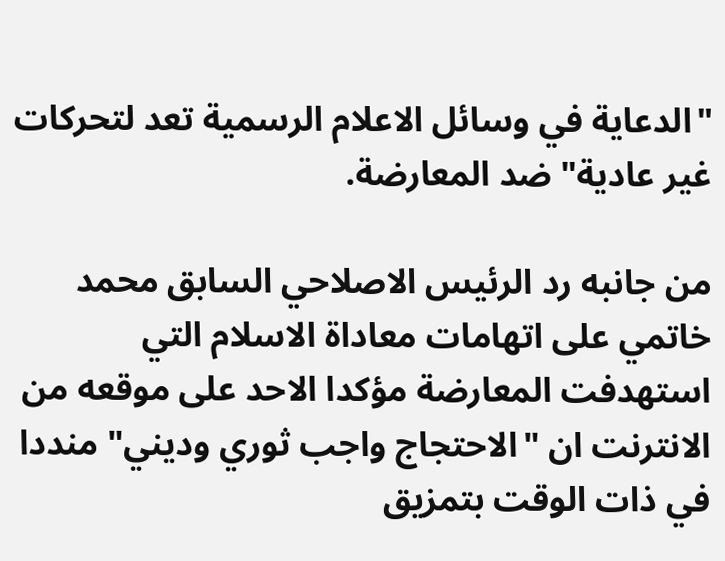"الدعاية في وسائل الاعلام الرسمية تعد لتحركات غير عادية" ضد المعارضة.

من جانبه رد الرئيس الاصلاحي السابق محمد خاتمي على اتهامات معاداة الاسلام التي استهدفت المعارضة مؤكدا الاحد على موقعه من الانترنت ان "الاحتجاج واجب ثوري وديني" منددا في ذات الوقت بتمزيق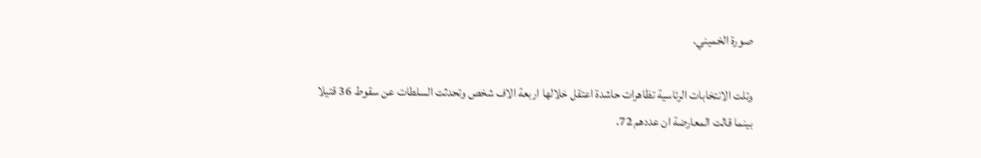صورة الخميني.

وتلت الانتخابات الرئاسية تظاهرات حاشدة اعتقل خلالها اربعة الاف شخص وتحدثت السلطات عن سقوط 36 قتيلا بينما قالت المعارضة ان عددهم 72.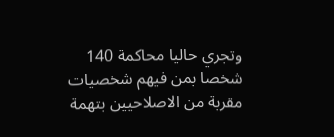وتجري حاليا محاكمة 140 شخصا بمن فيهم شخصيات مقربة من الاصلاحيين بتهمة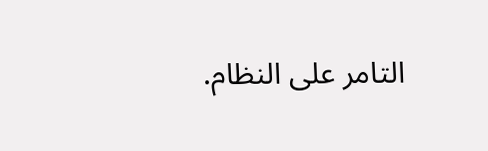التامر على النظام.